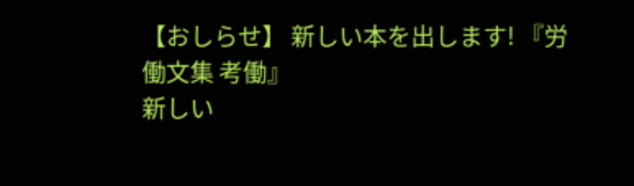【おしらせ】 新しい本を出します! 『労働文集 考働』
新しい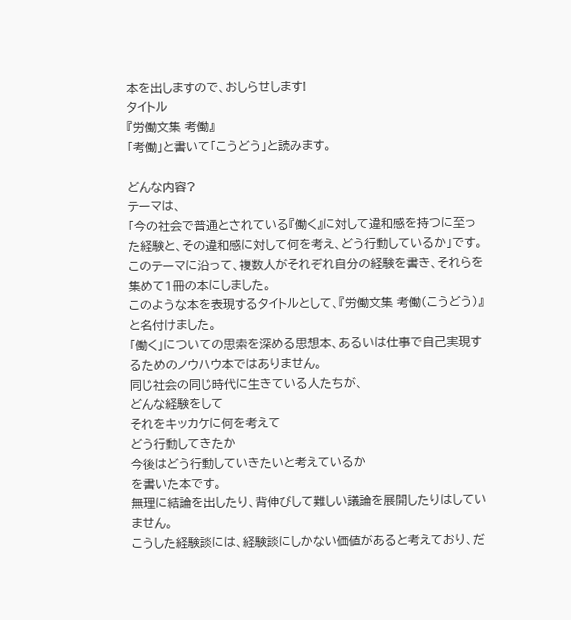本を出しますので、おしらせします!
タイトル
『労働文集 考働』
「考働」と書いて「こうどう」と読みます。

どんな内容?
テーマは、
「今の社会で普通とされている『働く』に対して違和感を持つに至った経験と、その違和感に対して何を考え、どう行動しているか」です。
このテーマに沿って、複数人がそれぞれ自分の経験を書き、それらを集めて1冊の本にしました。
このような本を表現するタイトルとして、『労働文集 考働(こうどう)』と名付けました。
「働く」についての思索を深める思想本、あるいは仕事で自己実現するためのノウハウ本ではありません。
同じ社会の同じ時代に生きている人たちが、
どんな経験をして
それをキッカケに何を考えて
どう行動してきたか
今後はどう行動していきたいと考えているか
を書いた本です。
無理に結論を出したり、背伸びして難しい議論を展開したりはしていません。
こうした経験談には、経験談にしかない価値があると考えており、だ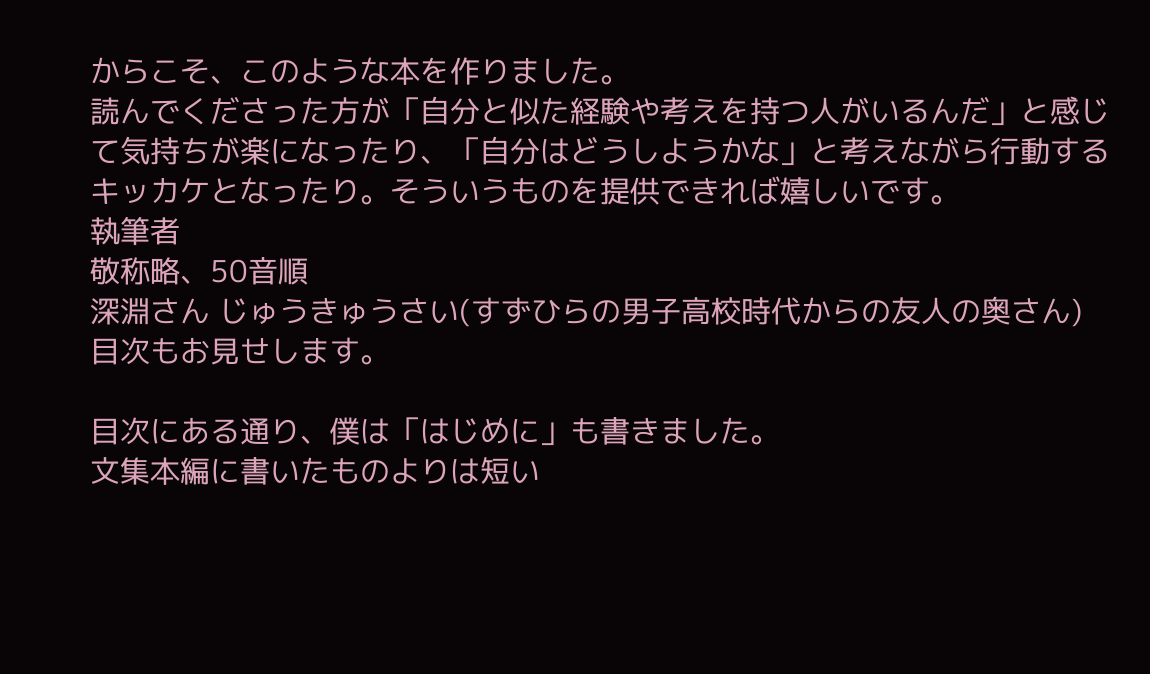からこそ、このような本を作りました。
読んでくださった方が「自分と似た経験や考えを持つ人がいるんだ」と感じて気持ちが楽になったり、「自分はどうしようかな」と考えながら行動するキッカケとなったり。そういうものを提供できれば嬉しいです。
執筆者
敬称略、50音順
深淵さん じゅうきゅうさい(すずひらの男子高校時代からの友人の奥さん)
目次もお見せします。

目次にある通り、僕は「はじめに」も書きました。
文集本編に書いたものよりは短い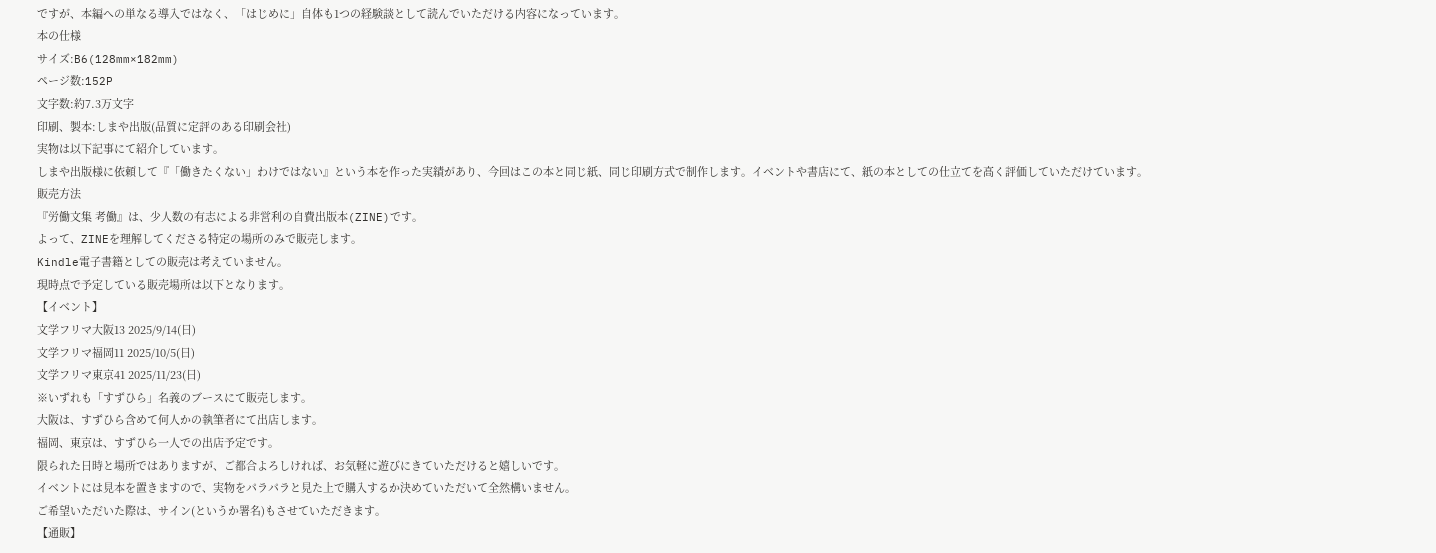ですが、本編への単なる導入ではなく、「はじめに」自体も1つの経験談として読んでいただける内容になっています。
本の仕様
サイズ:B6(128mm×182mm)
ページ数:152P
文字数:約7.3万文字
印刷、製本:しまや出版(品質に定評のある印刷会社)
実物は以下記事にて紹介しています。
しまや出版様に依頼して『「働きたくない」わけではない』という本を作った実績があり、今回はこの本と同じ紙、同じ印刷方式で制作します。イベントや書店にて、紙の本としての仕立てを高く評価していただけています。
販売方法
『労働文集 考働』は、少人数の有志による非営利の自費出版本(ZINE)です。
よって、ZINEを理解してくださる特定の場所のみで販売します。
Kindle電子書籍としての販売は考えていません。
現時点で予定している販売場所は以下となります。
【イベント】
文学フリマ大阪13 2025/9/14(日)
文学フリマ福岡11 2025/10/5(日)
文学フリマ東京41 2025/11/23(日)
※いずれも「すずひら」名義のブースにて販売します。
大阪は、すずひら含めて何人かの執筆者にて出店します。
福岡、東京は、すずひら一人での出店予定です。
限られた日時と場所ではありますが、ご都合よろしければ、お気軽に遊びにきていただけると嬉しいです。
イベントには見本を置きますので、実物をパラパラと見た上で購入するか決めていただいて全然構いません。
ご希望いただいた際は、サイン(というか署名)もさせていただきます。
【通販】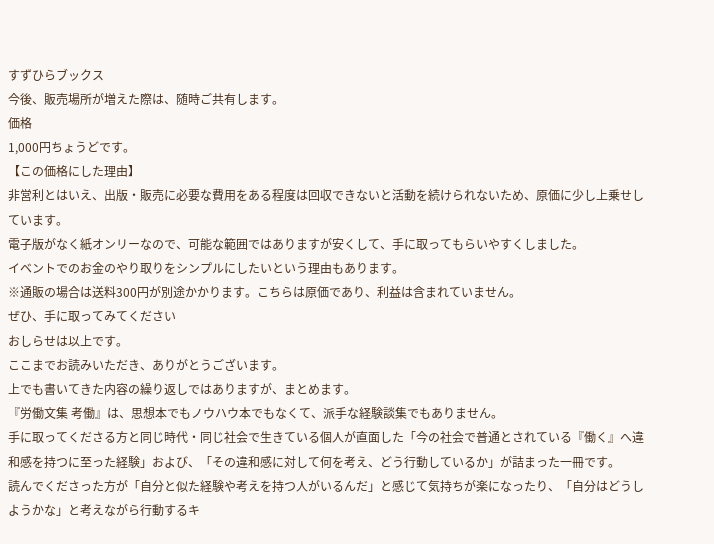すずひらブックス
今後、販売場所が増えた際は、随時ご共有します。
価格
1,000円ちょうどです。
【この価格にした理由】
非営利とはいえ、出版・販売に必要な費用をある程度は回収できないと活動を続けられないため、原価に少し上乗せしています。
電子版がなく紙オンリーなので、可能な範囲ではありますが安くして、手に取ってもらいやすくしました。
イベントでのお金のやり取りをシンプルにしたいという理由もあります。
※通販の場合は送料300円が別途かかります。こちらは原価であり、利益は含まれていません。
ぜひ、手に取ってみてください
おしらせは以上です。
ここまでお読みいただき、ありがとうございます。
上でも書いてきた内容の繰り返しではありますが、まとめます。
『労働文集 考働』は、思想本でもノウハウ本でもなくて、派手な経験談集でもありません。
手に取ってくださる方と同じ時代・同じ社会で生きている個人が直面した「今の社会で普通とされている『働く』へ違和感を持つに至った経験」および、「その違和感に対して何を考え、どう行動しているか」が詰まった一冊です。
読んでくださった方が「自分と似た経験や考えを持つ人がいるんだ」と感じて気持ちが楽になったり、「自分はどうしようかな」と考えながら行動するキ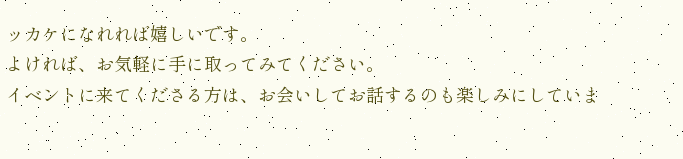ッカケになれれば嬉しいです。
よければ、お気軽に手に取ってみてください。
イベントに来てくださる方は、お会いしてお話するのも楽しみにしていま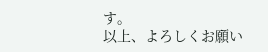す。
以上、よろしくお願い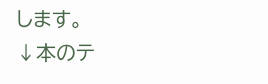します。
↓本のテ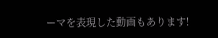ーマを表現した動画もあります!